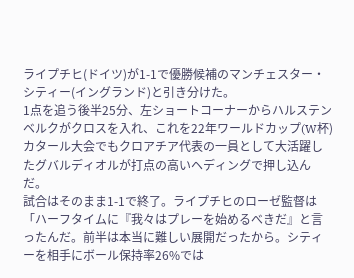ライプチヒ(ドイツ)が1-1で優勝候補のマンチェスター・シティー(イングランド)と引き分けた。
1点を追う後半25分、左ショートコーナーからハルステンベルクがクロスを入れ、これを22年ワールドカップ(W杯)カタール大会でもクロアチア代表の一員として大活躍したグバルディオルが打点の高いヘディングで押し込んだ。
試合はそのまま1-1で終了。ライプチヒのローゼ監督は「ハーフタイムに『我々はプレーを始めるべきだ』と言ったんだ。前半は本当に難しい展開だったから。シティーを相手にボール保持率26%では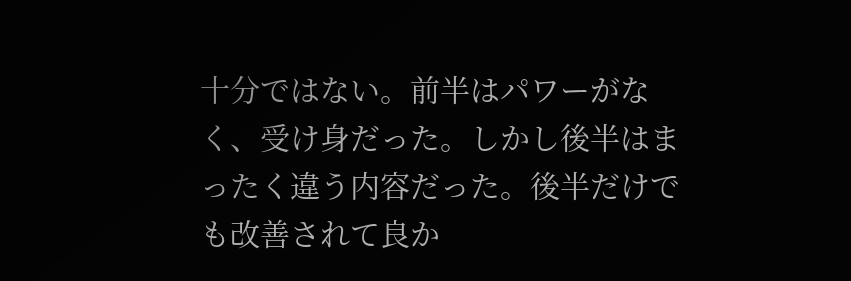十分ではない。前半はパワーがなく、受け身だった。しかし後半はまったく違う内容だった。後半だけでも改善されて良か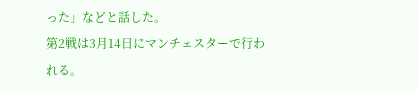った」などと話した。
第2戦は3月14日にマンチェスターで行われる。